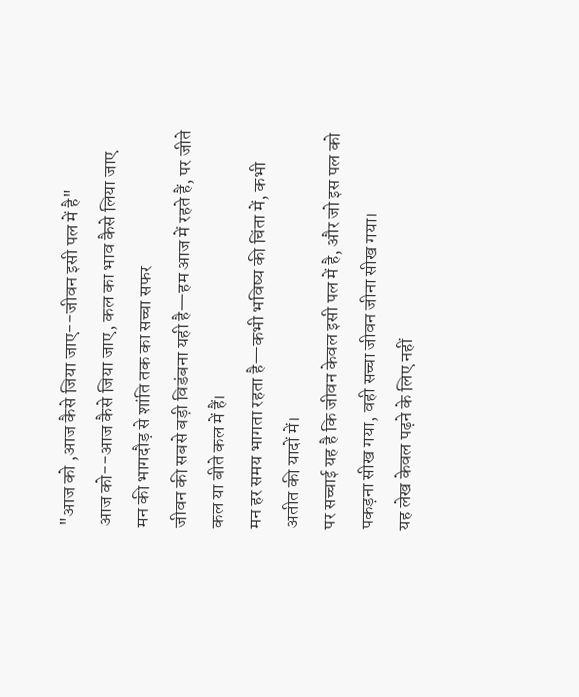"आज को ,आज कैसे जिया जाए--जीवन इसी पल में है"
आज को--आज कैसे जिया जाए, कल का भाव कैसे लिया जाए
मन की भागदौड़ से शांति तक का सच्चा सफर
जीवन की सबसे बड़ी विडंबना यही है—हम आज में रहते हैं, पर जीते कल या बीते कल में हैं।
मन हर समय भागता रहता है—कभी भविष्य की चिंता में, कभी अतीत की यादों में।
पर सच्चाई यह है कि जीवन केवल इसी पल में है, और जो इस पल को पकड़ना सीख गया, वही सच्चा जीवन जीना सीख गया।
यह लेख केवल पढ़ने के लिए नहीं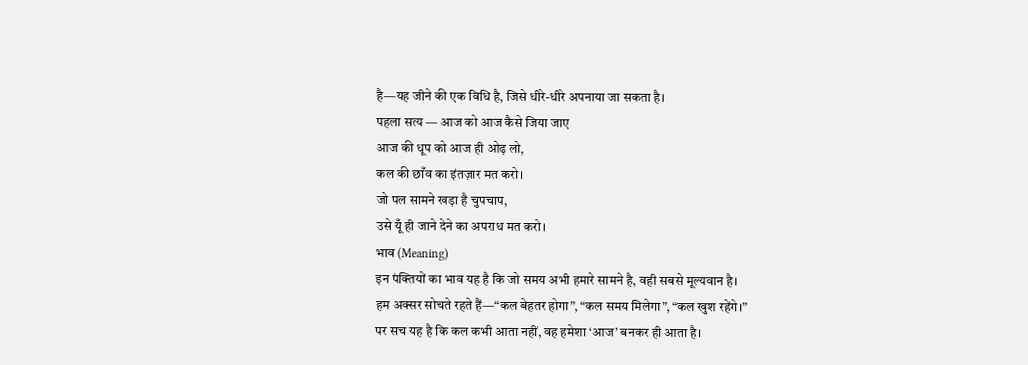है—यह जीने की एक विधि है, जिसे धीरे-धीरे अपनाया जा सकता है।
पहला सत्य — आज को आज कैसे जिया जाए
आज की धूप को आज ही ओढ़ लो,
कल की छाँव का इंतज़ार मत करो।
जो पल सामने खड़ा है चुपचाप,
उसे यूँ ही जाने देने का अपराध मत करो।
भाव (Meaning)
इन पंक्तियों का भाव यह है कि जो समय अभी हमारे सामने है, वही सबसे मूल्यवान है।
हम अक्सर सोचते रहते हैं—“कल बेहतर होगा”, “कल समय मिलेगा”, “कल खुश रहेंगे।”
पर सच यह है कि कल कभी आता नहीं, वह हमेशा ‘आज’ बनकर ही आता है।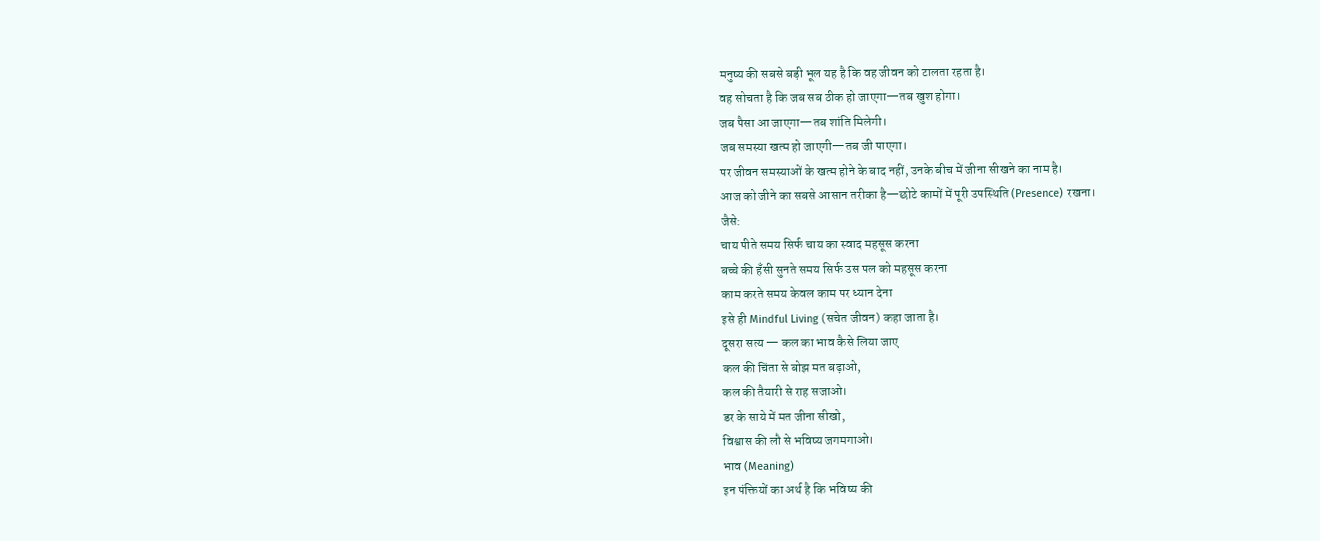मनुष्य की सबसे बड़ी भूल यह है कि वह जीवन को टालता रहता है।
वह सोचता है कि जब सब ठीक हो जाएगा—तब खुश होगा।
जब पैसा आ जाएगा—तब शांति मिलेगी।
जब समस्या खत्म हो जाएगी—तब जी पाएगा।
पर जीवन समस्याओं के खत्म होने के बाद नहीं, उनके बीच में जीना सीखने का नाम है।
आज को जीने का सबसे आसान तरीका है—छोटे कामों में पूरी उपस्थिति (Presence) रखना।
जैसे:
चाय पीते समय सिर्फ चाय का स्वाद महसूस करना
बच्चे की हँसी सुनते समय सिर्फ उस पल को महसूस करना
काम करते समय केवल काम पर ध्यान देना
इसे ही Mindful Living (सचेत जीवन) कहा जाता है।
दूसरा सत्य — कल का भाव कैसे लिया जाए
कल की चिंता से बोझ मत बढ़ाओ,
कल की तैयारी से राह सजाओ।
डर के साये में मत जीना सीखो,
विश्वास की लौ से भविष्य जगमगाओ।
भाव (Meaning)
इन पंक्तियों का अर्थ है कि भविष्य की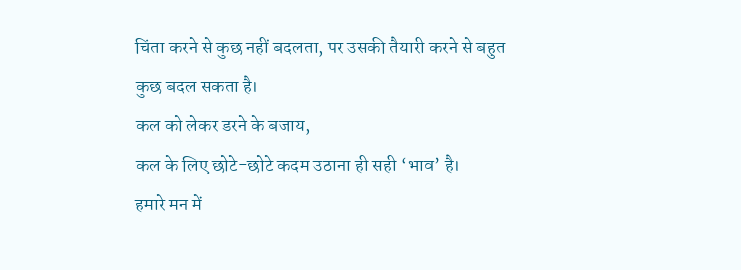चिंता करने से कुछ नहीं बदलता, पर उसकी तैयारी करने से बहुत कुछ बदल सकता है।
कल को लेकर डरने के बजाय,
कल के लिए छोटे-छोटे कदम उठाना ही सही ‘भाव’ है।
हमारे मन में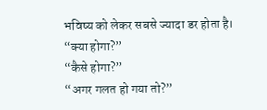भविष्य को लेकर सबसे ज्यादा डर होता है।
“क्या होगा?”
“कैसे होगा?”
“अगर गलत हो गया तो?”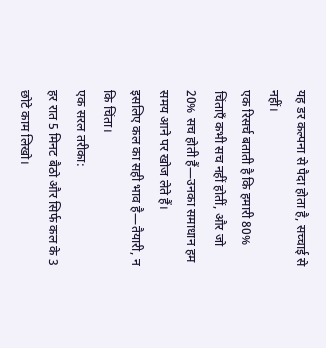यह डर कल्पना से पैदा होता है, सच्चाई से नहीं।
एक रिसर्च बताती है कि हमारी 80% चिंताएँ कभी सच नहीं होतीं, और जो 20% सच होती हैं—उनका समाधान हम समय आने पर खोज लेते हैं।
इसलिए कल का सही भाव है—तैयारी, न कि चिंता।
एक सरल तरीका:
हर रात 5 मिनट बैठो और सिर्फ कल के 3 छोटे काम लिखो।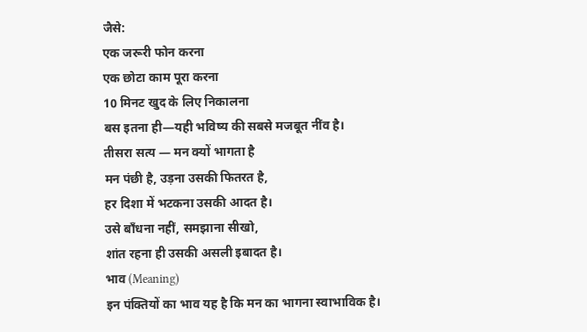जैसे:
एक जरूरी फोन करना
एक छोटा काम पूरा करना
10 मिनट खुद के लिए निकालना
बस इतना ही—यही भविष्य की सबसे मजबूत नींव है।
तीसरा सत्य — मन क्यों भागता है
मन पंछी है, उड़ना उसकी फितरत है,
हर दिशा में भटकना उसकी आदत है।
उसे बाँधना नहीं, समझाना सीखो,
शांत रहना ही उसकी असली इबादत है।
भाव (Meaning)
इन पंक्तियों का भाव यह है कि मन का भागना स्वाभाविक है।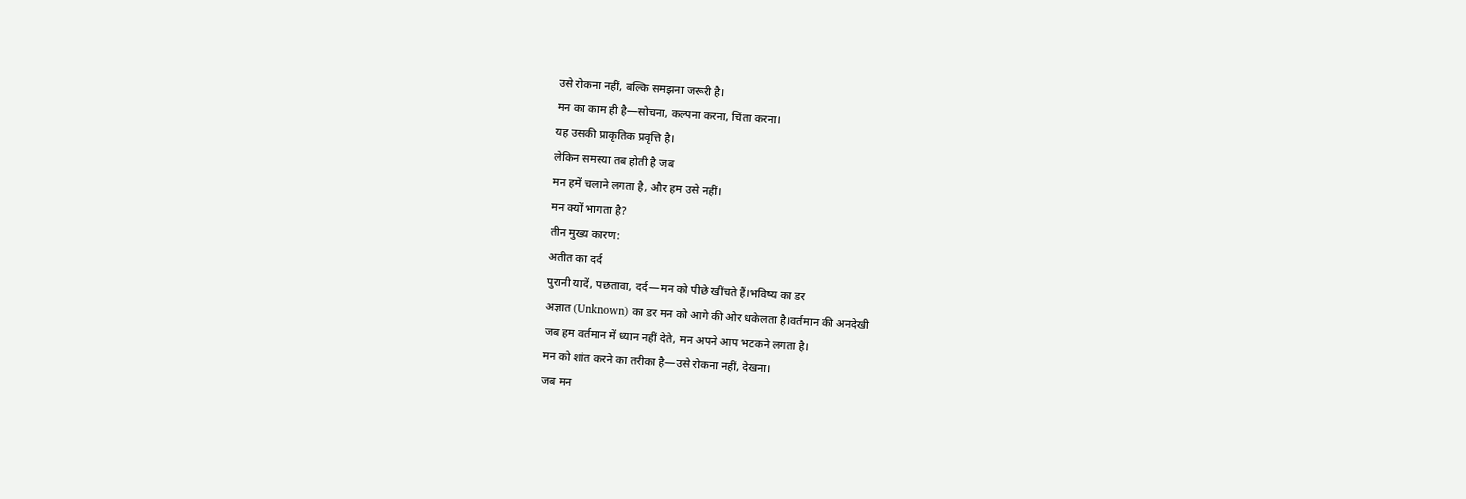उसे रोकना नहीं, बल्कि समझना जरूरी है।
मन का काम ही है—सोचना, कल्पना करना, चिंता करना।
यह उसकी प्राकृतिक प्रवृत्ति है।
लेकिन समस्या तब होती है जब
मन हमें चलाने लगता है, और हम उसे नहीं।
मन क्यों भागता है?
तीन मुख्य कारण:
अतीत का दर्द
पुरानी यादें, पछतावा, दर्द—मन को पीछे खींचते हैं।भविष्य का डर
अज्ञात (Unknown) का डर मन को आगे की ओर धकेलता है।वर्तमान की अनदेखी
जब हम वर्तमान में ध्यान नहीं देते, मन अपने आप भटकने लगता है।
मन को शांत करने का तरीका है—उसे रोकना नहीं, देखना।
जब मन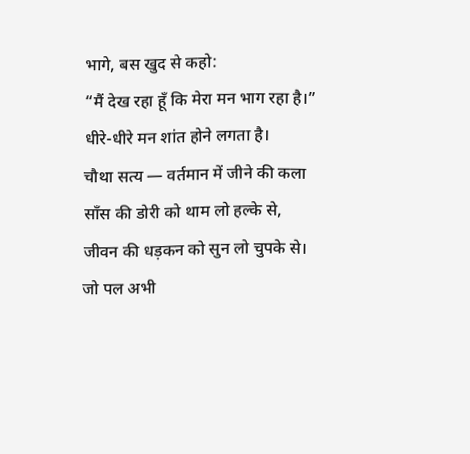भागे, बस खुद से कहो:
“मैं देख रहा हूँ कि मेरा मन भाग रहा है।”
धीरे-धीरे मन शांत होने लगता है।
चौथा सत्य — वर्तमान में जीने की कला
साँस की डोरी को थाम लो हल्के से,
जीवन की धड़कन को सुन लो चुपके से।
जो पल अभी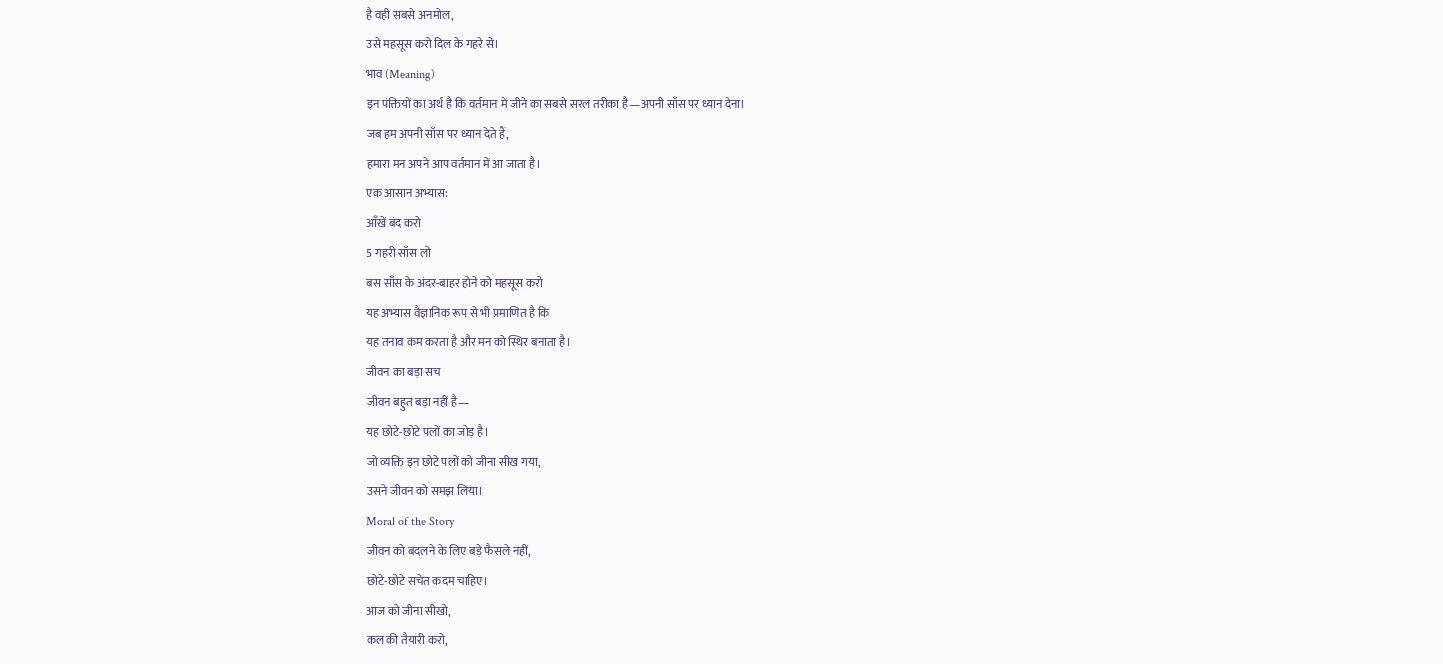है वही सबसे अनमोल,
उसे महसूस करो दिल के गहरे से।
भाव (Meaning)
इन पंक्तियों का अर्थ है कि वर्तमान में जीने का सबसे सरल तरीका है—अपनी साँस पर ध्यान देना।
जब हम अपनी साँस पर ध्यान देते हैं,
हमारा मन अपने आप वर्तमान में आ जाता है।
एक आसान अभ्यास:
आँखें बंद करो
5 गहरी साँस लो
बस साँस के अंदर-बाहर होने को महसूस करो
यह अभ्यास वैज्ञानिक रूप से भी प्रमाणित है कि
यह तनाव कम करता है और मन को स्थिर बनाता है।
जीवन का बड़ा सच
जीवन बहुत बड़ा नहीं है—
यह छोटे-छोटे पलों का जोड़ है।
जो व्यक्ति इन छोटे पलों को जीना सीख गया,
उसने जीवन को समझ लिया।
Moral of the Story
जीवन को बदलने के लिए बड़े फैसले नहीं,
छोटे-छोटे सचेत कदम चाहिए।
आज को जीना सीखो,
कल की तैयारी करो,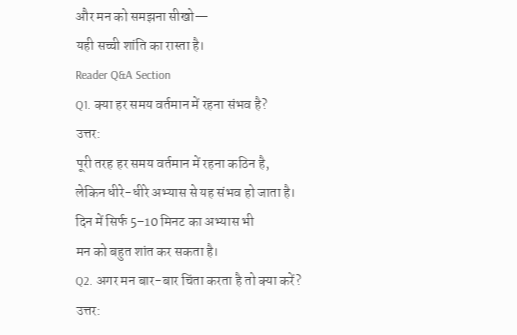और मन को समझना सीखो—
यही सच्ची शांति का रास्ता है।
Reader Q&A Section
Q1. क्या हर समय वर्तमान में रहना संभव है?
उत्तर:
पूरी तरह हर समय वर्तमान में रहना कठिन है,
लेकिन धीरे-धीरे अभ्यास से यह संभव हो जाता है।
दिन में सिर्फ 5–10 मिनट का अभ्यास भी
मन को बहुत शांत कर सकता है।
Q2. अगर मन बार-बार चिंता करता है तो क्या करें?
उत्तर: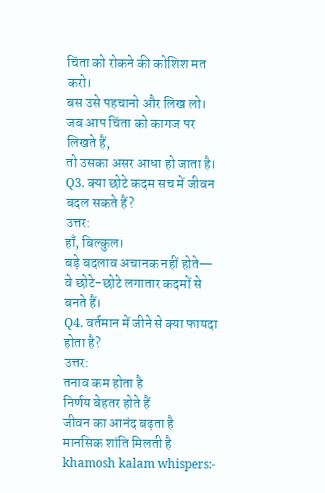चिंता को रोकने की कोशिश मत करो।
बस उसे पहचानो और लिख लो।
जब आप चिंता को कागज पर लिखते हैं,
तो उसका असर आधा हो जाता है।
Q3. क्या छोटे कदम सच में जीवन बदल सकते हैं?
उत्तर:
हाँ, बिल्कुल।
बड़े बदलाव अचानक नहीं होते—
वे छोटे-छोटे लगातार कदमों से बनते हैं।
Q4. वर्तमान में जीने से क्या फायदा होता है?
उत्तर:
तनाव कम होता है
निर्णय बेहतर होते हैं
जीवन का आनंद बढ़ता है
मानसिक शांति मिलती है
khamosh kalam whispers:-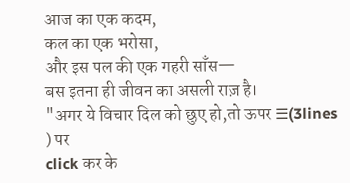आज का एक कदम,
कल का एक भरोसा,
और इस पल की एक गहरी साँस—
बस इतना ही जीवन का असली राज़ है।
"अगर ये विचार दिल को छुए हो,तो ऊपर ☰(3lines ) पर
click कर के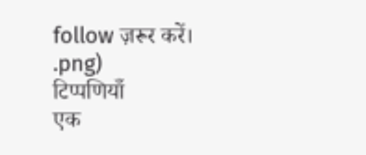follow ज़रूर करें।
.png)
टिप्पणियाँ
एक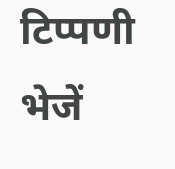टिप्पणी भेजें